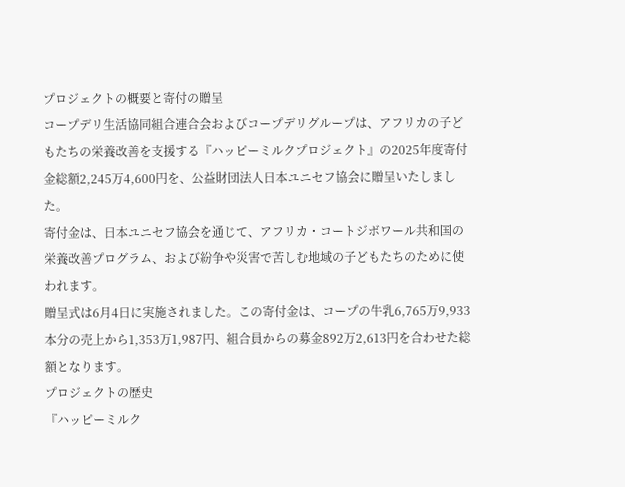プロジェクトの概要と寄付の贈呈
コープデリ生活協同組合連合会およびコープデリグループは、アフリカの子どもたちの栄養改善を支援する『ハッピーミルクプロジェクト』の2025年度寄付金総額2,245万4,600円を、公益財団法人日本ユニセフ協会に贈呈いたしました。
寄付金は、日本ユニセフ協会を通じて、アフリカ・コートジボワール共和国の栄養改善プログラム、および紛争や災害で苦しむ地域の子どもたちのために使われます。
贈呈式は6月4日に実施されました。この寄付金は、コープの牛乳6,765万9,933本分の売上から1,353万1,987円、組合員からの募金892万2,613円を合わせた総額となります。
プロジェクトの歴史
『ハッピーミルク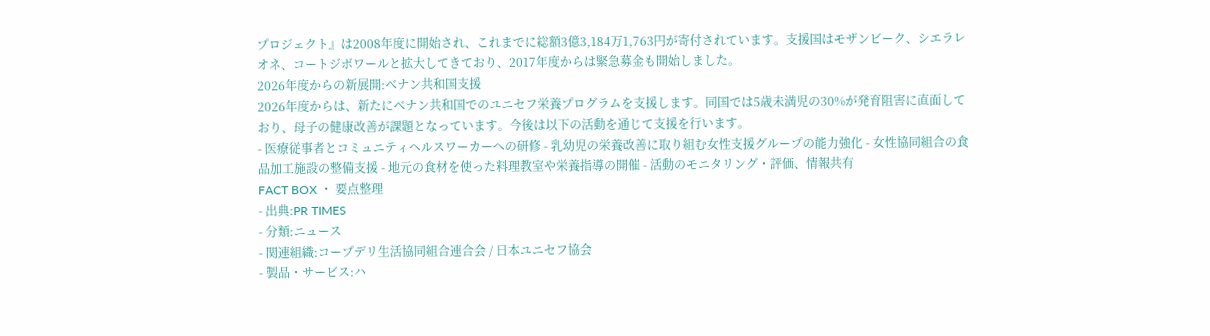プロジェクト』は2008年度に開始され、これまでに総額3億3,184万1,763円が寄付されています。支援国はモザンビーク、シエラレオネ、コートジボワールと拡大してきており、2017年度からは緊急募金も開始しました。
2026年度からの新展開:ベナン共和国支援
2026年度からは、新たにベナン共和国でのユニセフ栄養プログラムを支援します。同国では5歳未満児の30%が発育阻害に直面しており、母子の健康改善が課題となっています。今後は以下の活動を通じて支援を行います。
- 医療従事者とコミュニティヘルスワーカーへの研修 - 乳幼児の栄養改善に取り組む女性支援グループの能力強化 - 女性協同組合の食品加工施設の整備支援 - 地元の食材を使った料理教室や栄養指導の開催 - 活動のモニタリング・評価、情報共有
FACT BOX ・ 要点整理
- 出典:PR TIMES
- 分類:ニュース
- 関連組織:コープデリ生活協同組合連合会 / 日本ユニセフ協会
- 製品・サービス:ハ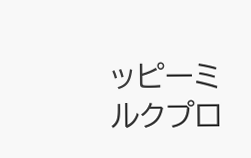ッピーミルクプロ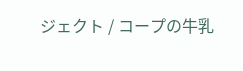ジェクト / コープの牛乳